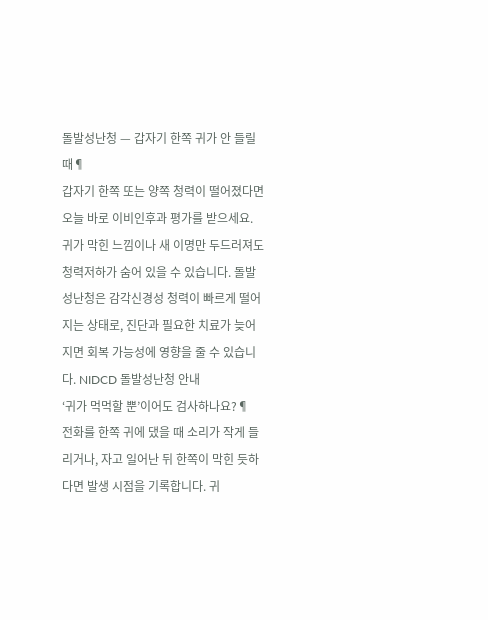돌발성난청 — 갑자기 한쪽 귀가 안 들릴 때¶
갑자기 한쪽 또는 양쪽 청력이 떨어졌다면 오늘 바로 이비인후과 평가를 받으세요. 귀가 막힌 느낌이나 새 이명만 두드러져도 청력저하가 숨어 있을 수 있습니다. 돌발성난청은 감각신경성 청력이 빠르게 떨어지는 상태로, 진단과 필요한 치료가 늦어지면 회복 가능성에 영향을 줄 수 있습니다. NIDCD 돌발성난청 안내
‘귀가 먹먹할 뿐’이어도 검사하나요?¶
전화를 한쪽 귀에 댔을 때 소리가 작게 들리거나, 자고 일어난 뒤 한쪽이 막힌 듯하다면 발생 시점을 기록합니다. 귀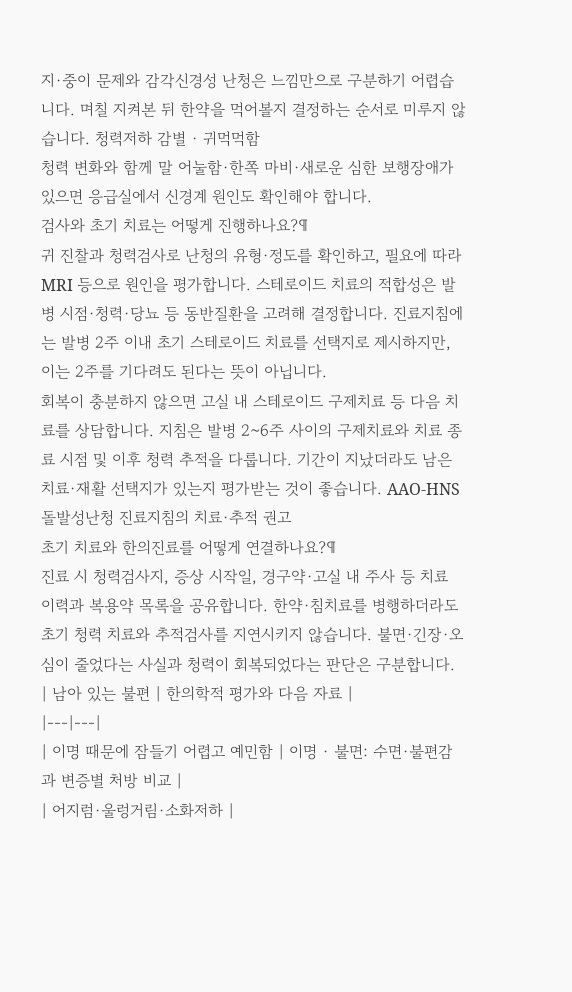지·중이 문제와 감각신경성 난청은 느낌만으로 구분하기 어렵습니다. 며칠 지켜본 뒤 한약을 먹어볼지 결정하는 순서로 미루지 않습니다. 청력저하 감별 · 귀먹먹함
청력 변화와 함께 말 어눌함·한쪽 마비·새로운 심한 보행장애가 있으면 응급실에서 신경계 원인도 확인해야 합니다.
검사와 초기 치료는 어떻게 진행하나요?¶
귀 진찰과 청력검사로 난청의 유형·정도를 확인하고, 필요에 따라 MRI 등으로 원인을 평가합니다. 스테로이드 치료의 적합성은 발병 시점·청력·당뇨 등 동반질환을 고려해 결정합니다. 진료지침에는 발병 2주 이내 초기 스테로이드 치료를 선택지로 제시하지만, 이는 2주를 기다려도 된다는 뜻이 아닙니다.
회복이 충분하지 않으면 고실 내 스테로이드 구제치료 등 다음 치료를 상담합니다. 지침은 발병 2~6주 사이의 구제치료와 치료 종료 시점 및 이후 청력 추적을 다룹니다. 기간이 지났더라도 남은 치료·재활 선택지가 있는지 평가받는 것이 좋습니다. AAO-HNS 돌발성난청 진료지침의 치료·추적 권고
초기 치료와 한의진료를 어떻게 연결하나요?¶
진료 시 청력검사지, 증상 시작일, 경구약·고실 내 주사 등 치료 이력과 복용약 목록을 공유합니다. 한약·침치료를 병행하더라도 초기 청력 치료와 추적검사를 지연시키지 않습니다. 불면·긴장·오심이 줄었다는 사실과 청력이 회복되었다는 판단은 구분합니다.
| 남아 있는 불편 | 한의학적 평가와 다음 자료 |
|---|---|
| 이명 때문에 잠들기 어렵고 예민함 | 이명 · 불면: 수면·불편감과 변증별 처방 비교 |
| 어지럼·울렁거림·소화저하 |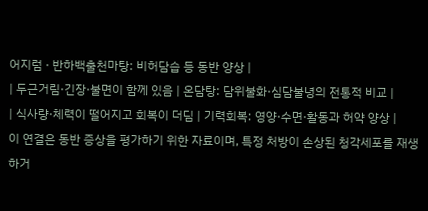어지럼 · 반하백출천마탕: 비허담습 등 동반 양상 |
| 두근거림·긴장·불면이 함께 있음 | 온담탕: 담위불화·심담불녕의 전통적 비교 |
| 식사량·체력이 떨어지고 회복이 더딤 | 기력회복: 영양·수면·활동과 허약 양상 |
이 연결은 동반 증상을 평가하기 위한 자료이며, 특정 처방이 손상된 청각세포를 재생하거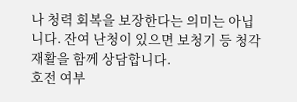나 청력 회복을 보장한다는 의미는 아닙니다. 잔여 난청이 있으면 보청기 등 청각재활을 함께 상담합니다.
호전 여부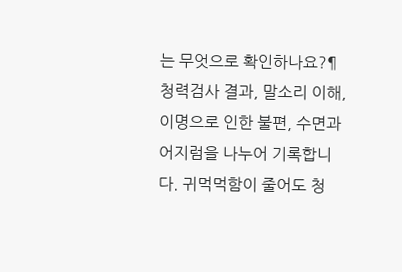는 무엇으로 확인하나요?¶
청력검사 결과, 말소리 이해, 이명으로 인한 불편, 수면과 어지럼을 나누어 기록합니다. 귀먹먹함이 줄어도 청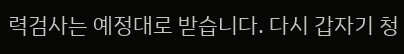력검사는 예정대로 받습니다. 다시 갑자기 청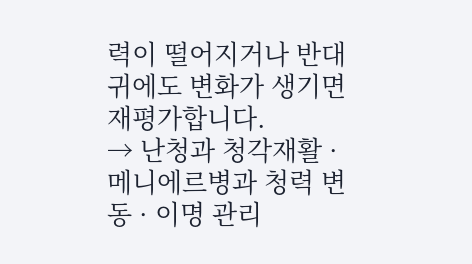력이 떨어지거나 반대 귀에도 변화가 생기면 재평가합니다.
→ 난청과 청각재활 · 메니에르병과 청력 변동 · 이명 관리